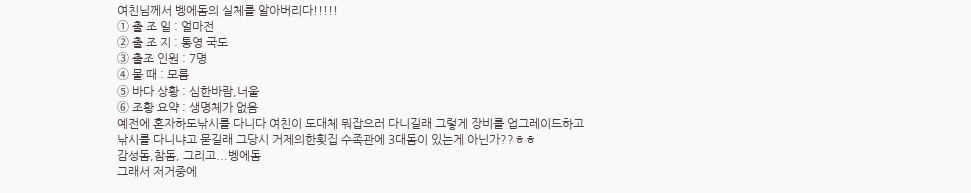여친님께서 벵에돔의 실체를 알아버리다!!!!!
① 출 조 일 : 얼마전
② 출 조 지 : 통영 국도
③ 출조 인원 : 7명
④ 물 때 : 모름
⑤ 바다 상황 : 심한바람,너울
⑥ 조황 요약 : 생명체가 없음
예전에 혼자하도낚시를 다니다 여친이 도대체 뭐잡으러 다니길래 그렇게 장비를 업그레이드하고
낚시를 다니냐고 묻길래 그당시 거제의한횟집 수족관에 3대돔이 있는게 아닌가??ㅎㅎ
감성돔,참돔, 그리고...벵에돔
그래서 저거중에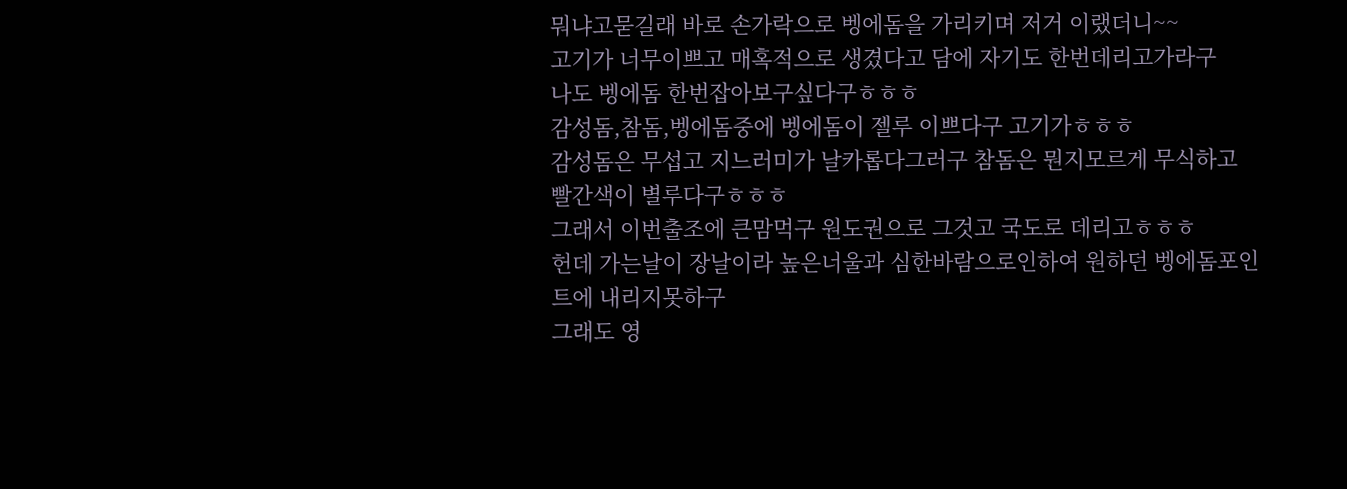뭐냐고묻길래 바로 손가락으로 벵에돔을 가리키며 저거 이랬더니~~
고기가 너무이쁘고 매혹적으로 생겼다고 담에 자기도 한번데리고가라구
나도 벵에돔 한번잡아보구싶다구ㅎㅎㅎ
감성돔,참돔,벵에돔중에 벵에돔이 젤루 이쁘다구 고기가ㅎㅎㅎ
감성돔은 무섭고 지느러미가 날카롭다그러구 참돔은 뭔지모르게 무식하고 빨간색이 별루다구ㅎㅎㅎ
그래서 이번출조에 큰맘먹구 원도권으로 그것고 국도로 데리고ㅎㅎㅎ
헌데 가는날이 장날이라 높은너울과 심한바람으로인하여 원하던 벵에돔포인트에 내리지못하구
그래도 영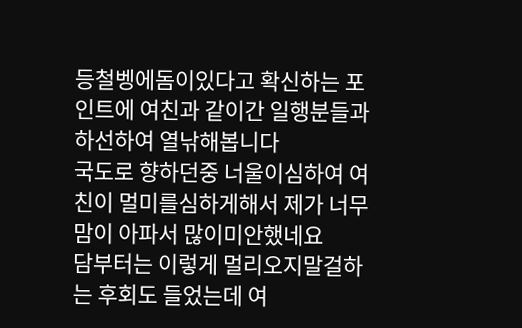등철벵에돔이있다고 확신하는 포인트에 여친과 같이간 일행분들과 하선하여 열낚해봅니다
국도로 향하던중 너울이심하여 여친이 멀미를심하게해서 제가 너무맘이 아파서 많이미안했네요
담부터는 이렇게 멀리오지말걸하는 후회도 들었는데 여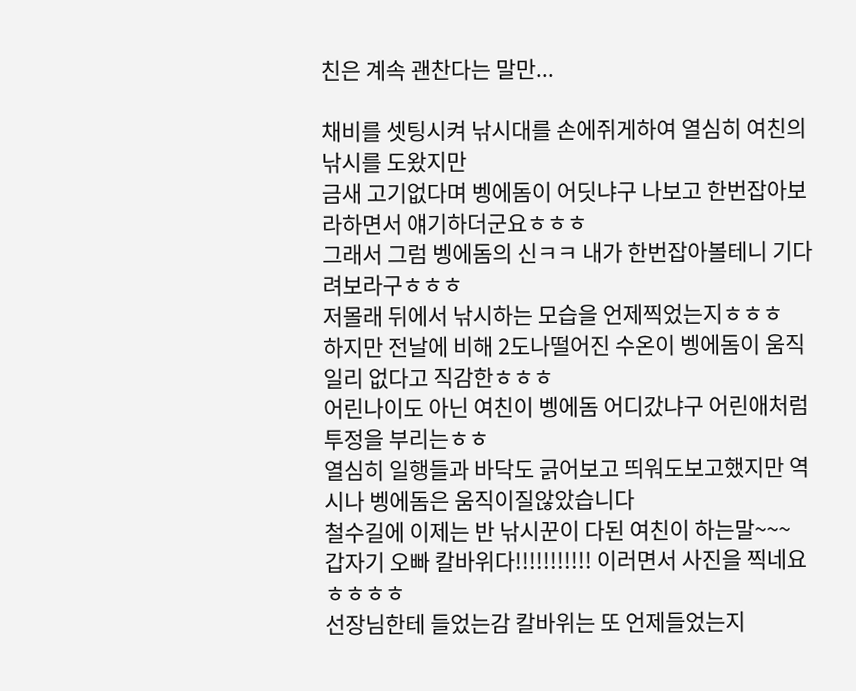친은 계속 괜찬다는 말만...

채비를 셋팅시켜 낚시대를 손에쥐게하여 열심히 여친의 낚시를 도왔지만
금새 고기없다며 벵에돔이 어딧냐구 나보고 한번잡아보라하면서 얘기하더군요ㅎㅎㅎ
그래서 그럼 벵에돔의 신ㅋㅋ 내가 한번잡아볼테니 기다려보라구ㅎㅎㅎ
저몰래 뒤에서 낚시하는 모습을 언제찍었는지ㅎㅎㅎ
하지만 전날에 비해 2도나떨어진 수온이 벵에돔이 움직일리 없다고 직감한ㅎㅎㅎ
어린나이도 아닌 여친이 벵에돔 어디갔냐구 어린애처럼 투정을 부리는ㅎㅎ
열심히 일행들과 바닥도 긁어보고 띄워도보고했지만 역시나 벵에돔은 움직이질않았습니다
철수길에 이제는 반 낚시꾼이 다된 여친이 하는말~~~
갑자기 오빠 칼바위다!!!!!!!!!!! 이러면서 사진을 찍네요ㅎㅎㅎㅎ
선장님한테 들었는감 칼바위는 또 언제들었는지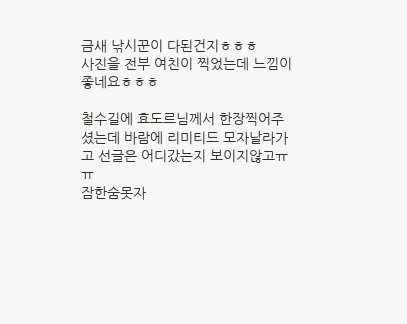금새 낚시꾼이 다된건지ㅎㅎㅎ
사진을 전부 여친이 찍었는데 느낌이 좋네요ㅎㅎㅎ

철수길에 효도르님께서 한장찍어주셨는데 바람에 리미티드 모자날라가고 선글은 어디갔는지 보이지않고ㅠㅠ
잠한숨못자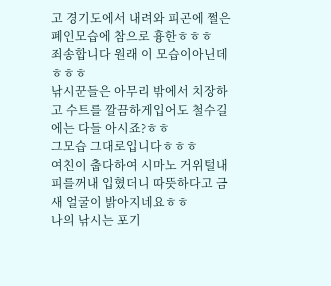고 경기도에서 내려와 피곤에 쩔은 폐인모습에 참으로 흉한ㅎㅎㅎ
죄송합니다 원래 이 모습이아닌데ㅎㅎㅎ
낚시꾼들은 아무리 밖에서 치장하고 수트를 깔끔하게입어도 철수길에는 다들 아시죠?ㅎㅎ
그모습 그대로입니다ㅎㅎㅎ
여친이 춥다하여 시마노 거위털내피를꺼내 입혔더니 따뜻하다고 금새 얼굴이 밝아지네요ㅎㅎ
나의 낚시는 포기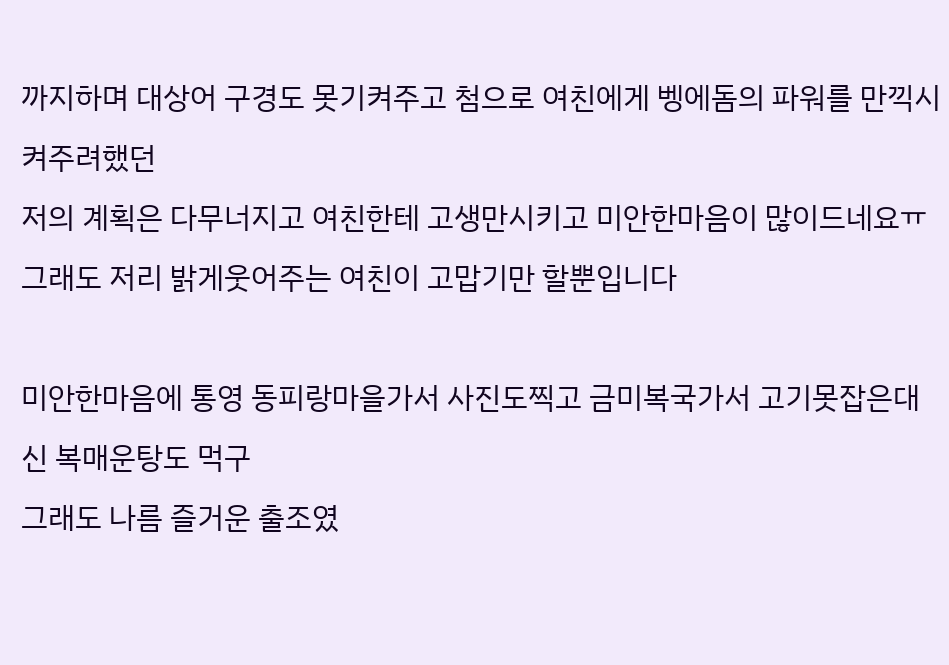까지하며 대상어 구경도 못기켜주고 첨으로 여친에게 벵에돔의 파워를 만끽시켜주려했던
저의 계획은 다무너지고 여친한테 고생만시키고 미안한마음이 많이드네요ㅠ
그래도 저리 밝게웃어주는 여친이 고맙기만 할뿐입니다

미안한마음에 통영 동피랑마을가서 사진도찍고 금미복국가서 고기못잡은대신 복매운탕도 먹구
그래도 나름 즐거운 출조였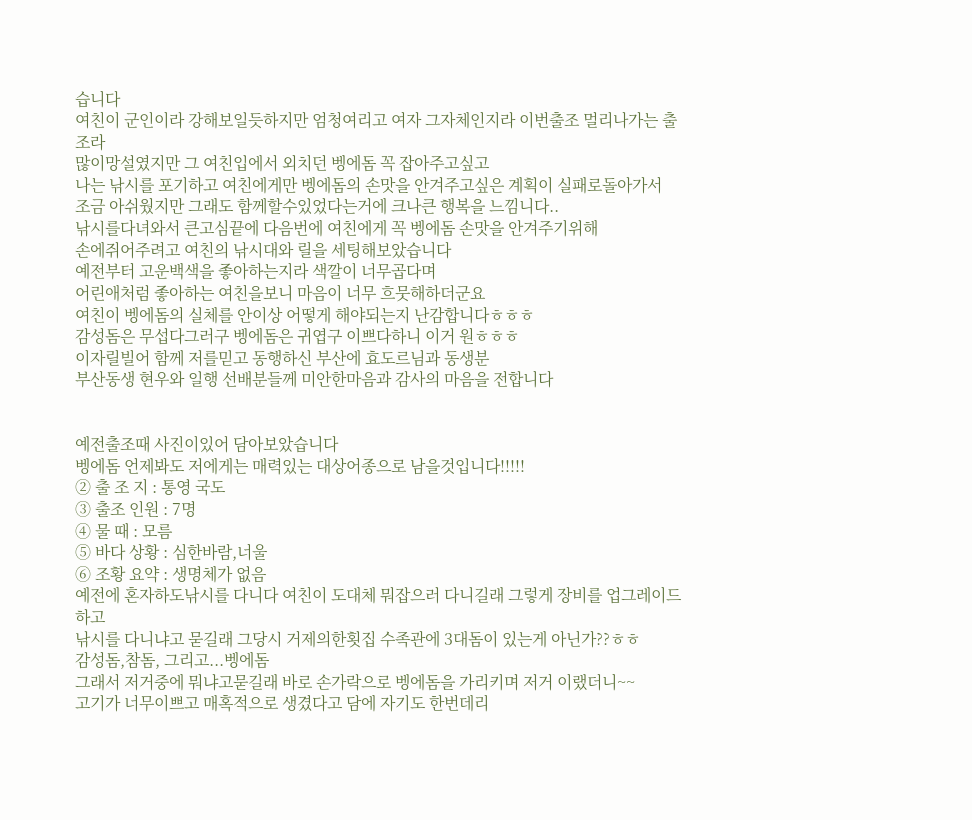습니다
여친이 군인이라 강해보일듯하지만 엄청여리고 여자 그자체인지라 이번출조 멀리나가는 출조라
많이망설였지만 그 여친입에서 외치던 벵에돔 꼭 잡아주고싶고
나는 낚시를 포기하고 여친에게만 벵에돔의 손맛을 안겨주고싶은 계획이 실패로돌아가서
조금 아쉬웠지만 그래도 함께할수있었다는거에 크나큰 행복을 느낌니다..
낚시를다녀와서 큰고심끝에 다음번에 여친에게 꼭 벵에돔 손맛을 안겨주기위해
손에쥐어주려고 여친의 낚시대와 릴을 세팅해보았습니다
예전부터 고운백색을 좋아하는지라 색깔이 너무곱다며
어린애처럼 좋아하는 여친을보니 마음이 너무 흐뭇해하더군요
여친이 벵에돔의 실체를 안이상 어떻게 해야되는지 난감합니다ㅎㅎㅎ
감성돔은 무섭다그러구 벵에돔은 귀엽구 이쁘다하니 이거 원ㅎㅎㅎ
이자릴빌어 함께 저를믿고 동행하신 부산에 효도르님과 동생분
부산동생 현우와 일행 선배분들께 미안한마음과 감사의 마음을 전합니다


예전출조때 사진이있어 담아보았습니다
벵에돔 언제봐도 저에게는 매력있는 대상어종으로 남을것입니다!!!!!
② 출 조 지 : 통영 국도
③ 출조 인원 : 7명
④ 물 때 : 모름
⑤ 바다 상황 : 심한바람,너울
⑥ 조황 요약 : 생명체가 없음
예전에 혼자하도낚시를 다니다 여친이 도대체 뭐잡으러 다니길래 그렇게 장비를 업그레이드하고
낚시를 다니냐고 묻길래 그당시 거제의한횟집 수족관에 3대돔이 있는게 아닌가??ㅎㅎ
감성돔,참돔, 그리고...벵에돔
그래서 저거중에 뭐냐고묻길래 바로 손가락으로 벵에돔을 가리키며 저거 이랬더니~~
고기가 너무이쁘고 매혹적으로 생겼다고 담에 자기도 한번데리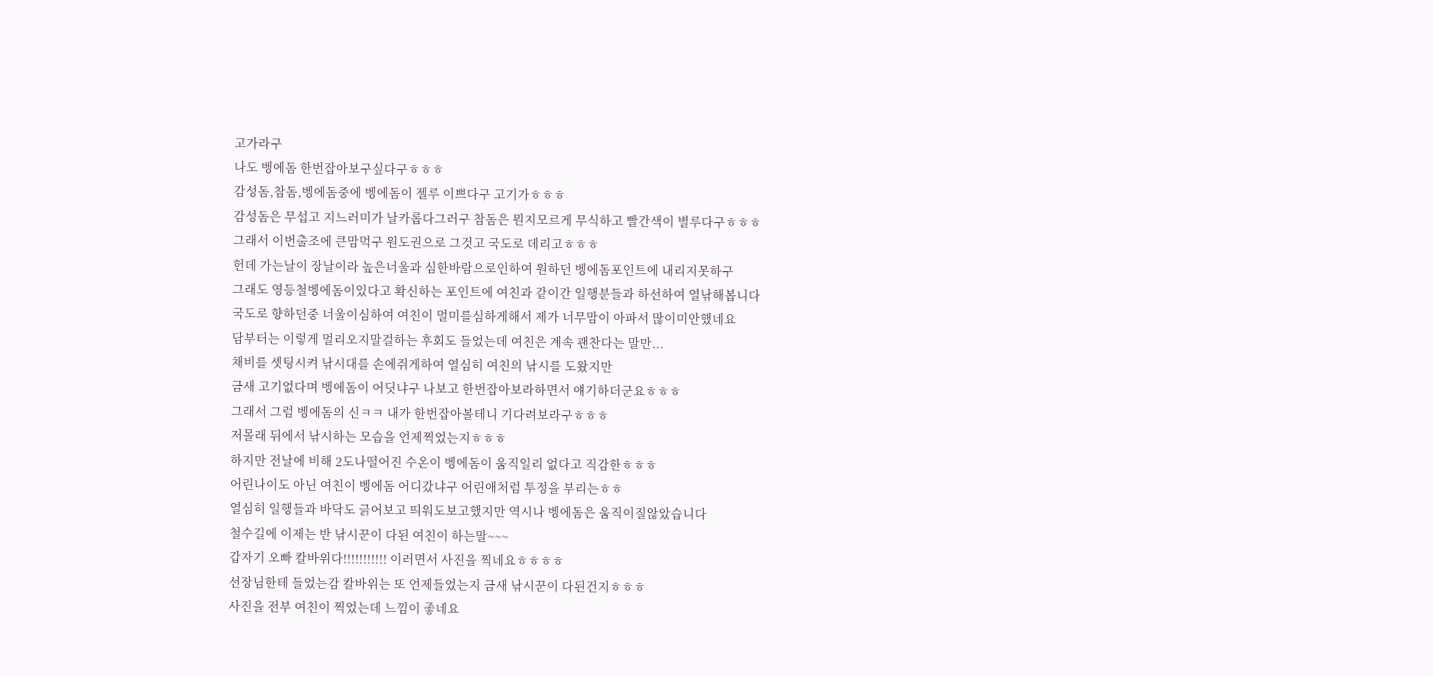고가라구
나도 벵에돔 한번잡아보구싶다구ㅎㅎㅎ
감성돔,참돔,벵에돔중에 벵에돔이 젤루 이쁘다구 고기가ㅎㅎㅎ
감성돔은 무섭고 지느러미가 날카롭다그러구 참돔은 뭔지모르게 무식하고 빨간색이 별루다구ㅎㅎㅎ
그래서 이번출조에 큰맘먹구 원도권으로 그것고 국도로 데리고ㅎㅎㅎ
헌데 가는날이 장날이라 높은너울과 심한바람으로인하여 원하던 벵에돔포인트에 내리지못하구
그래도 영등철벵에돔이있다고 확신하는 포인트에 여친과 같이간 일행분들과 하선하여 열낚해봅니다
국도로 향하던중 너울이심하여 여친이 멀미를심하게해서 제가 너무맘이 아파서 많이미안했네요
담부터는 이렇게 멀리오지말걸하는 후회도 들었는데 여친은 계속 괜찬다는 말만...
채비를 셋팅시켜 낚시대를 손에쥐게하여 열심히 여친의 낚시를 도왔지만
금새 고기없다며 벵에돔이 어딧냐구 나보고 한번잡아보라하면서 얘기하더군요ㅎㅎㅎ
그래서 그럼 벵에돔의 신ㅋㅋ 내가 한번잡아볼테니 기다려보라구ㅎㅎㅎ
저몰래 뒤에서 낚시하는 모습을 언제찍었는지ㅎㅎㅎ
하지만 전날에 비해 2도나떨어진 수온이 벵에돔이 움직일리 없다고 직감한ㅎㅎㅎ
어린나이도 아닌 여친이 벵에돔 어디갔냐구 어린애처럼 투정을 부리는ㅎㅎ
열심히 일행들과 바닥도 긁어보고 띄워도보고했지만 역시나 벵에돔은 움직이질않았습니다
철수길에 이제는 반 낚시꾼이 다된 여친이 하는말~~~
갑자기 오빠 칼바위다!!!!!!!!!!! 이러면서 사진을 찍네요ㅎㅎㅎㅎ
선장님한테 들었는감 칼바위는 또 언제들었는지 금새 낚시꾼이 다된건지ㅎㅎㅎ
사진을 전부 여친이 찍었는데 느낌이 좋네요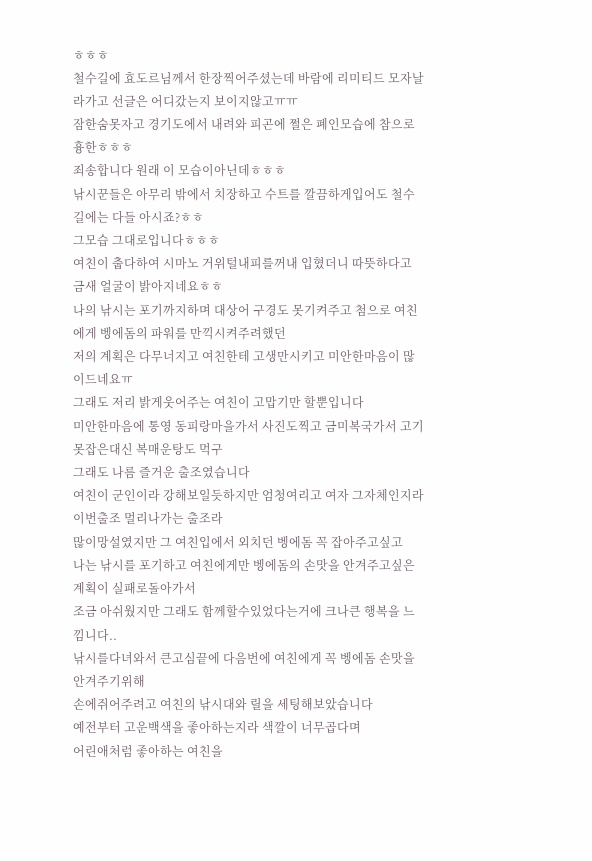ㅎㅎㅎ
철수길에 효도르님께서 한장찍어주셨는데 바람에 리미티드 모자날라가고 선글은 어디갔는지 보이지않고ㅠㅠ
잠한숨못자고 경기도에서 내려와 피곤에 쩔은 폐인모습에 참으로 흉한ㅎㅎㅎ
죄송합니다 원래 이 모습이아닌데ㅎㅎㅎ
낚시꾼들은 아무리 밖에서 치장하고 수트를 깔끔하게입어도 철수길에는 다들 아시죠?ㅎㅎ
그모습 그대로입니다ㅎㅎㅎ
여친이 춥다하여 시마노 거위털내피를꺼내 입혔더니 따뜻하다고 금새 얼굴이 밝아지네요ㅎㅎ
나의 낚시는 포기까지하며 대상어 구경도 못기켜주고 첨으로 여친에게 벵에돔의 파워를 만끽시켜주려했던
저의 계획은 다무너지고 여친한테 고생만시키고 미안한마음이 많이드네요ㅠ
그래도 저리 밝게웃어주는 여친이 고맙기만 할뿐입니다
미안한마음에 통영 동피랑마을가서 사진도찍고 금미복국가서 고기못잡은대신 복매운탕도 먹구
그래도 나름 즐거운 출조였습니다
여친이 군인이라 강해보일듯하지만 엄청여리고 여자 그자체인지라 이번출조 멀리나가는 출조라
많이망설였지만 그 여친입에서 외치던 벵에돔 꼭 잡아주고싶고
나는 낚시를 포기하고 여친에게만 벵에돔의 손맛을 안겨주고싶은 계획이 실패로돌아가서
조금 아쉬웠지만 그래도 함께할수있었다는거에 크나큰 행복을 느낌니다..
낚시를다녀와서 큰고심끝에 다음번에 여친에게 꼭 벵에돔 손맛을 안겨주기위해
손에쥐어주려고 여친의 낚시대와 릴을 세팅해보았습니다
예전부터 고운백색을 좋아하는지라 색깔이 너무곱다며
어린애처럼 좋아하는 여친을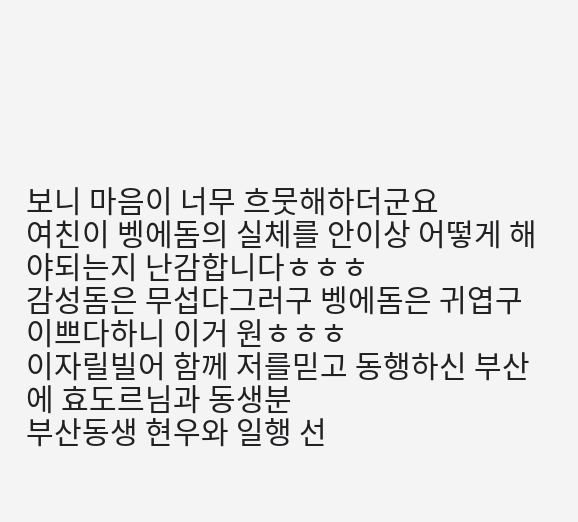보니 마음이 너무 흐뭇해하더군요
여친이 벵에돔의 실체를 안이상 어떻게 해야되는지 난감합니다ㅎㅎㅎ
감성돔은 무섭다그러구 벵에돔은 귀엽구 이쁘다하니 이거 원ㅎㅎㅎ
이자릴빌어 함께 저를믿고 동행하신 부산에 효도르님과 동생분
부산동생 현우와 일행 선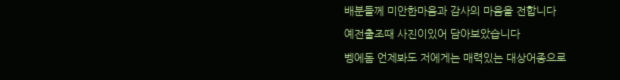배분들께 미안한마음과 감사의 마음을 전합니다
예전출조때 사진이있어 담아보았습니다
벵에돔 언제봐도 저에게는 매력있는 대상어종으로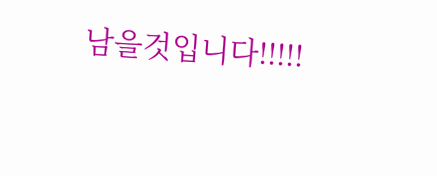남을것입니다!!!!!